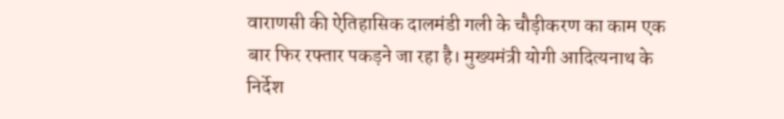वाराणसी की ऐतिहासिक दालमंडी गली के चौड़ीकरण का काम एक बार फिर रफ्तार पकड़ने जा रहा है। मुख्यमंत्री योगी आदित्यनाथ के निर्देश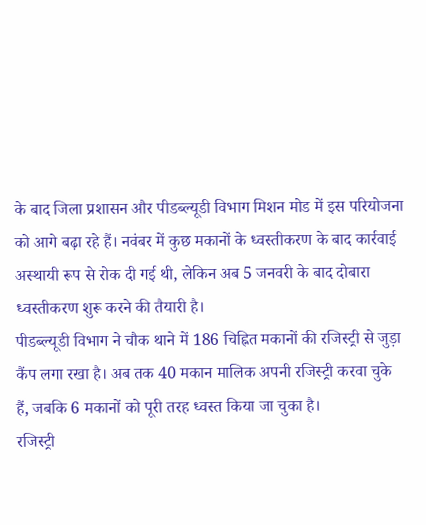के बाद जिला प्रशासन और पीडब्ल्यूडी विभाग मिशन मोड में इस परियोजना को आगे बढ़ा रहे हैं। नवंबर में कुछ मकानों के ध्वस्तीकरण के बाद कार्रवाई अस्थायी रूप से रोक दी गई थी, लेकिन अब 5 जनवरी के बाद दोबारा ध्वस्तीकरण शुरू करने की तैयारी है।
पीडब्ल्यूडी विभाग ने चौक थाने में 186 चिह्नित मकानों की रजिस्ट्री से जुड़ा कैंप लगा रखा है। अब तक 40 मकान मालिक अपनी रजिस्ट्री करवा चुके हैं, जबकि 6 मकानों को पूरी तरह ध्वस्त किया जा चुका है।
रजिस्ट्री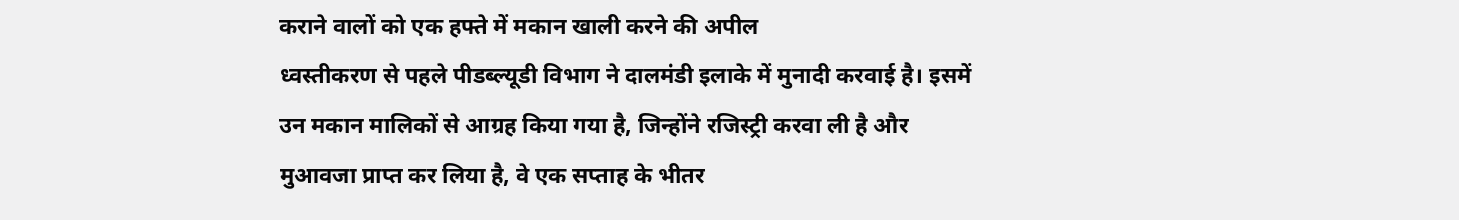कराने वालों को एक हफ्ते में मकान खाली करने की अपील
ध्वस्तीकरण से पहले पीडब्ल्यूडी विभाग ने दालमंडी इलाके में मुनादी करवाई है। इसमें उन मकान मालिकों से आग्रह किया गया है, जिन्होंने रजिस्ट्री करवा ली है और मुआवजा प्राप्त कर लिया है, वे एक सप्ताह के भीतर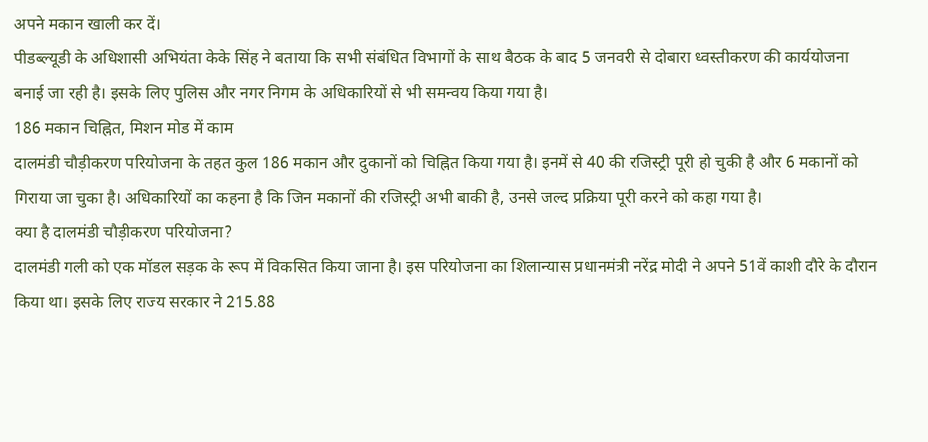अपने मकान खाली कर दें।
पीडब्ल्यूडी के अधिशासी अभियंता केके सिंह ने बताया कि सभी संबंधित विभागों के साथ बैठक के बाद 5 जनवरी से दोबारा ध्वस्तीकरण की कार्ययोजना बनाई जा रही है। इसके लिए पुलिस और नगर निगम के अधिकारियों से भी समन्वय किया गया है।
186 मकान चिह्नित, मिशन मोड में काम
दालमंडी चौड़ीकरण परियोजना के तहत कुल 186 मकान और दुकानों को चिह्नित किया गया है। इनमें से 40 की रजिस्ट्री पूरी हो चुकी है और 6 मकानों को गिराया जा चुका है। अधिकारियों का कहना है कि जिन मकानों की रजिस्ट्री अभी बाकी है, उनसे जल्द प्रक्रिया पूरी करने को कहा गया है।
क्या है दालमंडी चौड़ीकरण परियोजना?
दालमंडी गली को एक मॉडल सड़क के रूप में विकसित किया जाना है। इस परियोजना का शिलान्यास प्रधानमंत्री नरेंद्र मोदी ने अपने 51वें काशी दौरे के दौरान किया था। इसके लिए राज्य सरकार ने 215.88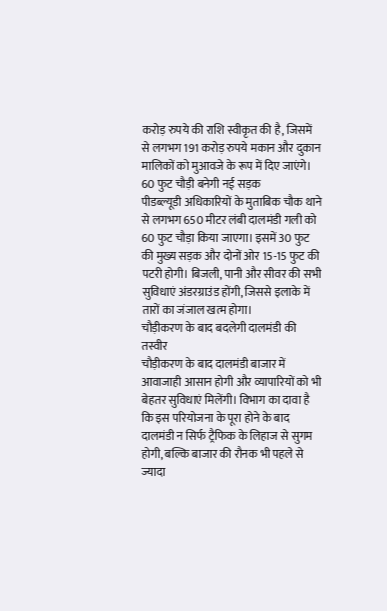करोड़ रुपये की राशि स्वीकृत की है, जिसमें से लगभग 191 करोड़ रुपये मकान और दुकान मालिकों को मुआवजे के रूप में दिए जाएंगे।
60 फुट चौड़ी बनेगी नई सड़क
पीडब्ल्यूडी अधिकारियों के मुताबिक चौक थाने से लगभग 650 मीटर लंबी दालमंडी गली को 60 फुट चौड़ा किया जाएगा। इसमें 30 फुट की मुख्य सड़क और दोनों ओर 15-15 फुट की पटरी होगी। बिजली, पानी और सीवर की सभी सुविधाएं अंडरग्राउंड होंगी, जिससे इलाके में तारों का जंजाल खत्म होगा।
चौड़ीकरण के बाद बदलेगी दालमंडी की तस्वीर
चौड़ीकरण के बाद दालमंडी बाजार में आवाजाही आसान होगी और व्यापारियों को भी बेहतर सुविधाएं मिलेंगी। विभाग का दावा है कि इस परियोजना के पूरा होने के बाद दालमंडी न सिर्फ ट्रैफिक के लिहाज से सुगम होगी, बल्कि बाजार की रौनक भी पहले से ज्यादा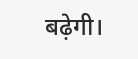बढ़ेगी।